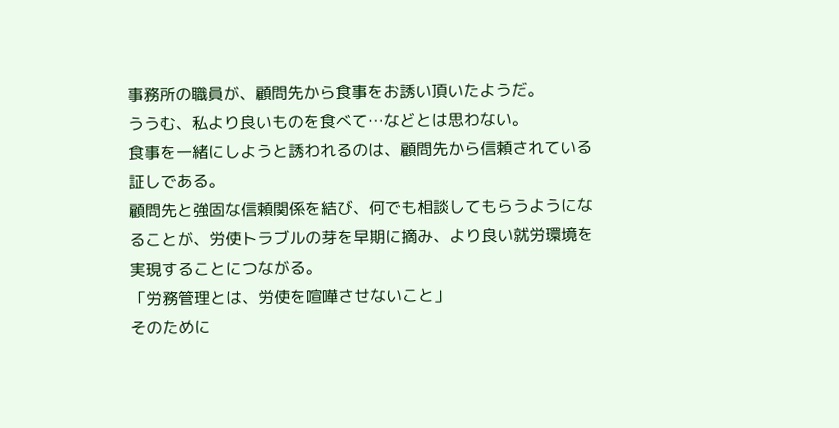事務所の職員が、顧問先から食事をお誘い頂いたようだ。
ううむ、私より良いものを食べて…などとは思わない。
食事を一緒にしようと誘われるのは、顧問先から信頼されている証しである。
顧問先と強固な信頼関係を結び、何でも相談してもらうようになることが、労使トラブルの芽を早期に摘み、より良い就労環境を実現することにつながる。
「労務管理とは、労使を喧嘩させないこと」
そのために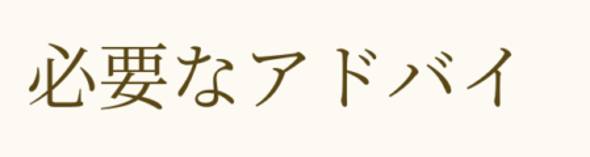必要なアドバイ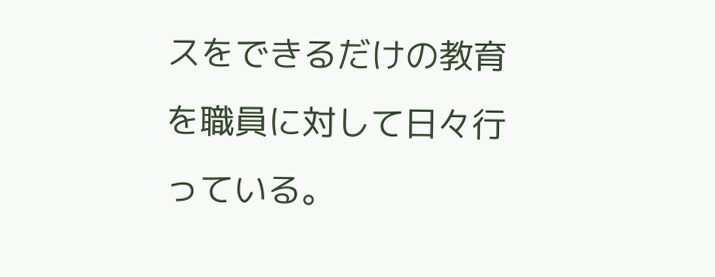スをできるだけの教育を職員に対して日々行っている。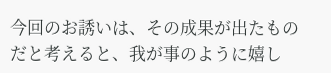今回のお誘いは、その成果が出たものだと考えると、我が事のように嬉し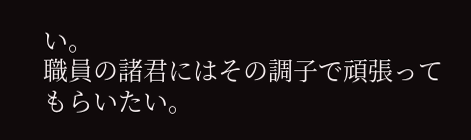い。
職員の諸君にはその調子で頑張ってもらいたい。